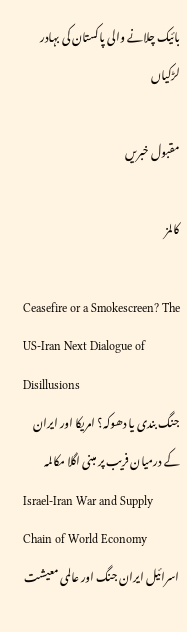بائیک چلانے والی پاکستان کی بہادر لڑکیاں

مقبول خبریں

کالمز

Ceasefire or a Smokescreen? The US-Iran Next Dialogue of Disillusions
جنگ بندی یا دھوکہ؟ امریکا اور ایران کے درمیان فریب پر مبنی اگلا مکالمہ
Israel-Iran War and Supply Chain of World Economy
اسرائیل ایران جنگ اور عالمی معیشت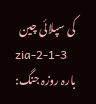کی سپلائی چین
zia-2-1-3
بارہ روزہ جنگ: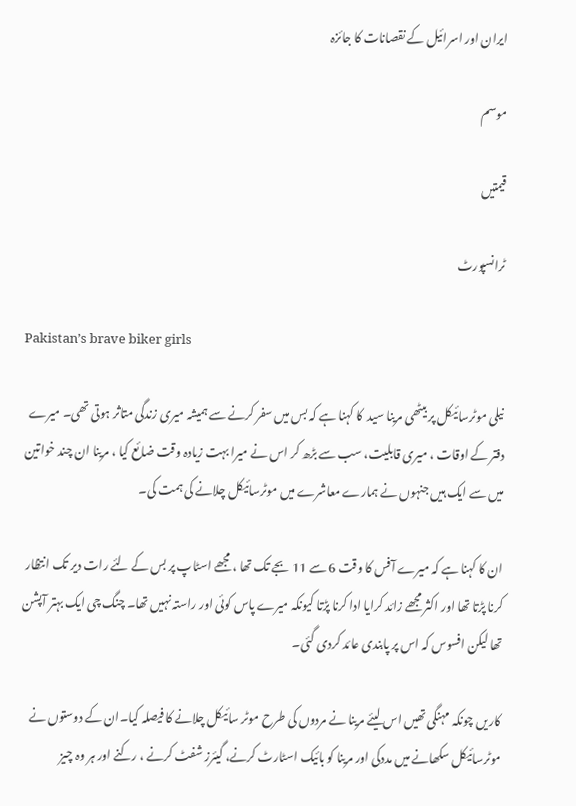ایران اور اسرائیل کے نقصانات کا جائزہ

موسم

قیمتیں

ٹرانسپورٹ

Pakistan’s brave biker girls

نیلی موٹرسائیکل پر بیٹھی مرینا سید  کا کہنا ہے کہ بس میں سفر کرنے سے ہمیشہ میری زندگی متاثر ہوتی تھی۔ میرے دفتر کے اوقات ، میری قابلیت، سب سے بڑھ کر اس نے میرا بہت زیادہ وقت ضائع کیا ، مرینا ان چند خواتین میں سے ایک ہیں جنہوں نے ہمارے معاشرے میں موٹرسائیکل چلانے کی ہمت کی۔

ان کا کہنا ہے کہ میرے آفس کا وقت 6 سے 11 بجے تک تھا ، مجھے اسٹاپ پر بس کے لئے رات دیر تک انتظار کرنا پڑتا تھا اور اکثر مجھے زائد کرایا ادا کرنا پڑتا کیونکہ میرے پاس کوئی اور راستہ نہیں تھا۔ چنگ چی ایک بہتر آپشن تھا لیکن افسوس کہ اس پر پابندی عائد کردی گئی۔

کاریں چونکہ مہنگی تھیں اس لیئے مرینا نے مردوں کی طرح موٹر سائیکل چلانے کا فیصلہ کیا۔ان کے دوستوں نے موٹرسائیکل سکھانے میں مددکی اور مرینا کو بائیک اسٹارٹ کرنے، گیئرز شفٹ کرنے ، رکنے اور ہر وہ چیز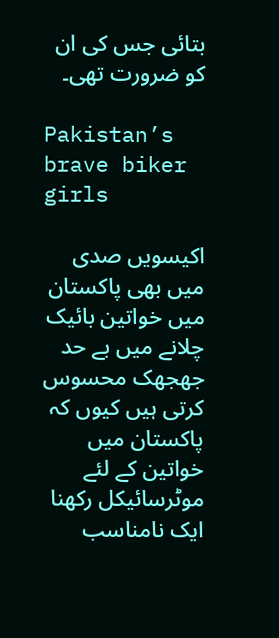بتائی جس کی ان کو ضرورت تھی۔

Pakistan’s brave biker girls

اکیسویں صدی میں بھی پاکستان میں خواتین بائیک چلانے میں بے حد جھجھک محسوس کرتی ہیں کیوں کہ پاکستان میں خواتین کے لئے موٹرسائیکل رکھنا ایک نامناسب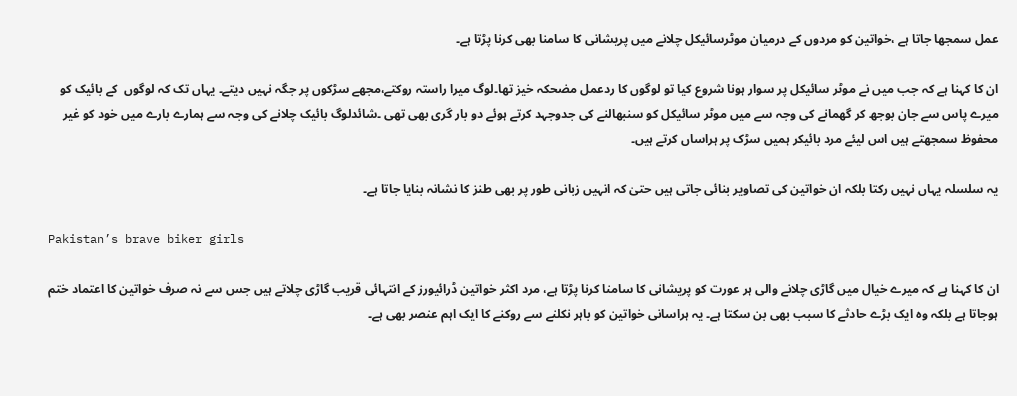عمل سمجھا جاتا ہے ،خواتین کو مردوں کے درمیان موٹرسائیکل چلانے میں پریشانی کا سامنا بھی کرنا پڑتا ہے۔

ان کا کہنا ہے کہ جب میں نے موٹر سائیکل پر سوار ہونا شروع کیا تو لوگوں کا ردعمل مضحکہ خیز تھا۔لوگ میرا راستہ روکتے،مجھے سڑکوں پر جگہ نہیں دیتے۔ یہاں تک کہ لوگوں  کے بائیک کو میرے پاس سے جان بوجھ کر گھمانے کی وجہ سے میں موٹر سائیکل کو سنبھالنے کی جدوجہد کرتے ہوئے دو بار گری بھی تھی ۔شائدلوگ بائیک چلانے کی وجہ سے ہمارے بارے میں خود کو غیر محفوظ سمجھتے ہیں اس لیئے مرد بائیکر ہمیں سڑک پر ہراساں کرتے ہیں۔

یہ سلسلہ یہاں نہیں رکتا بلکہ ان خواتین کی تصاویر بنائی جاتی ہیں حتیٰ کہ انہیں زبانی طور پر بھی طنز کا نشانہ بنایا جاتا ہے۔

Pakistan’s brave biker girls

ان کا کہنا ہے کہ میرے خیال میں گاڑی چلانے والی ہر عورت کو پریشانی کا سامنا کرنا پڑتا ہے، مرد اکثر خواتین ڈرائیورز کے انتہائی قریب گاڑی چلاتے ہیں جس سے نہ صرف خواتین کا اعتماد ختم ہوجاتا ہے بلکہ وہ ایک بڑے حادثے کا سبب بھی بن سکتا ہے۔ یہ ہراسانی خواتین کو باہر نکلنے سے روکنے کا ایک اہم عنصر بھی ہے۔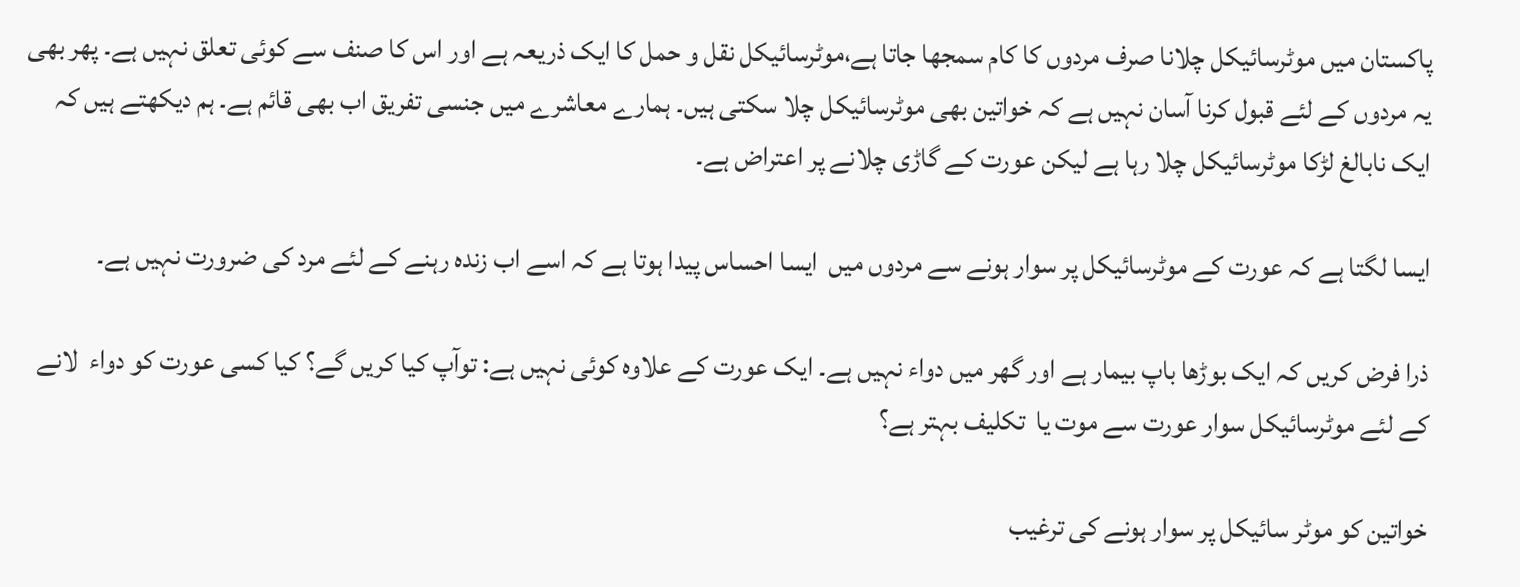پاکستان میں موٹرسائیکل چلانا صرف مردوں کا کام سمجھا جاتا ہے،موٹرسائیکل نقل و حمل کا ایک ذریعہ ہے اور اس کا صنف سے کوئی تعلق نہیں ہے۔ پھر بھی یہ مردوں کے لئے قبول کرنا آسان نہیں ہے کہ خواتین بھی موٹرسائیکل چلا سکتی ہیں۔ ہمارے معاشرے میں جنسی تفریق اب بھی قائم ہے۔ ہم دیکھتے ہیں کہ ایک نابالغ لڑکا موٹرسائیکل چلا رہا ہے لیکن عورت کے گاڑی چلانے پر اعتراض ہے۔

ایسا لگتا ہے کہ عورت کے موٹرسائیکل پر سوار ہونے سے مردوں میں  ایسا احساس پیدا ہوتا ہے کہ اسے اب زندہ رہنے کے لئے مرد کی ضرورت نہیں ہے۔

ذرا فرض کریں کہ ایک بوڑھا باپ بیمار ہے اور گھر میں دواء نہیں ہے۔ ایک عورت کے علاوہ کوئی نہیں ہے: توآپ کیا کریں گے؟ کیا کسی عورت کو دواء  لانے کے لئے موٹرسائیکل سوار عورت سے موت یا  تکلیف بہتر ہے؟

خواتین کو موٹر سائیکل پر سوار ہونے کی ترغیب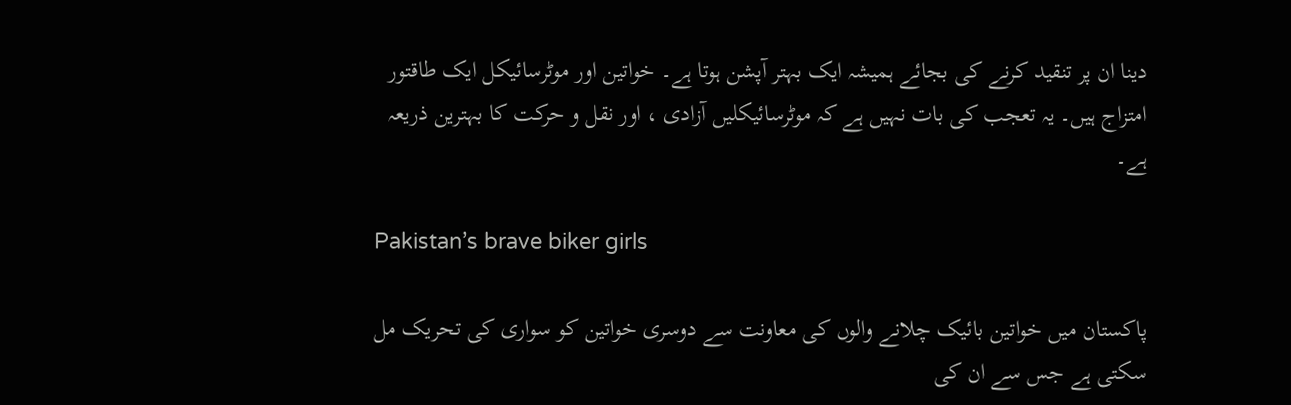دینا ان پر تنقید کرنے کی بجائے ہمیشہ ایک بہتر آپشن ہوتا ہے۔ خواتین اور موٹرسائیکل ایک طاقتور امتزاج ہیں۔ یہ تعجب کی بات نہیں ہے کہ موٹرسائیکلیں آزادی ، اور نقل و حرکت کا بہترین ذریعہ ہے۔

Pakistan’s brave biker girls

پاکستان میں خواتین بائیک چلانے والوں کی معاونت سے دوسری خواتین کو سواری کی تحریک مل سکتی ہے جس سے ان کی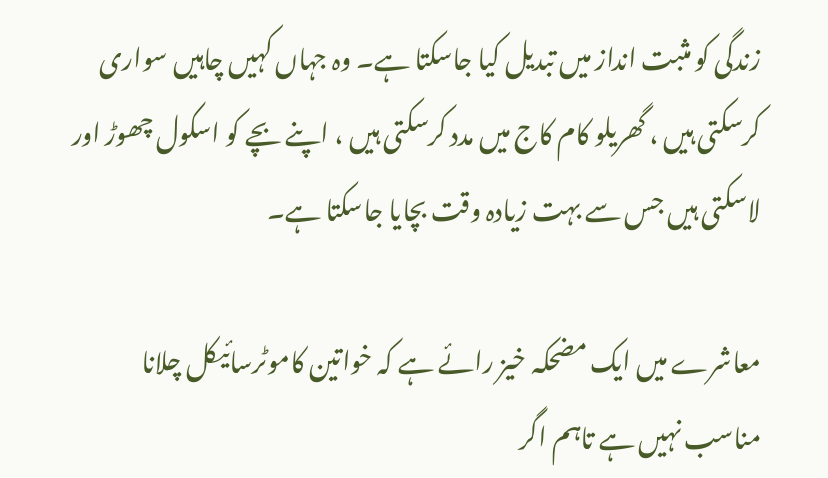زندگی کو مثبت انداز میں تبدیل کیا جاسکتا ہے۔ وہ جہاں کہیں چاہیں سواری کرسکتی ہیں ، گھریلو کام کاج میں مدد کرسکتی ہیں ، اپنے بچے کو اسکول چھوڑ اور لاسکتی ہیں جس سے بہت زیادہ وقت بچایا جاسکتا ہے۔

معاشرے میں ایک مضحکہ خیز رائے ہے کہ خواتین کاموٹرسائیکل چلانا مناسب نہیں ہے تاہم اگر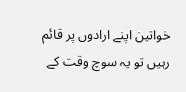خواتین اپنے ارادوں پر قائم رہیں تو یہ سوچ وقت کے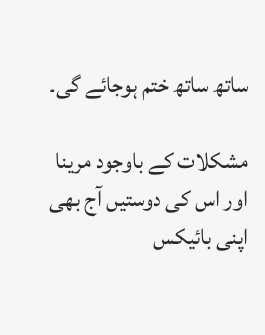ساتھ ساتھ ختم ہوجائے گی۔

مشکلات کے باوجود مرینا اور اس کی دوستیں آج بھی اپنی بائیکس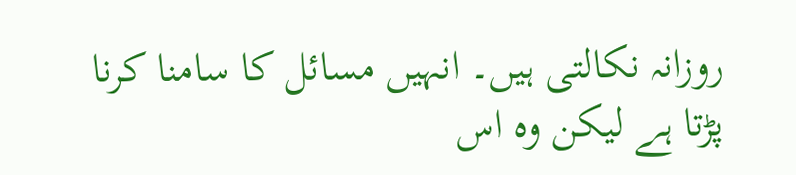روزانہ نکالتی ہیں۔ انہیں مسائل کا سامنا کرنا پڑتا ہے لیکن وہ اس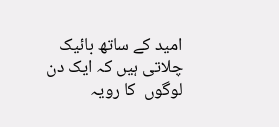امید کے ساتھ بائیک چلاتی ہیں کہ ایک دن لوگوں  کا رویہ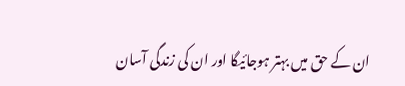ان کے حق میں بہتر ہوجائیگا اور ان کی زندگی آسان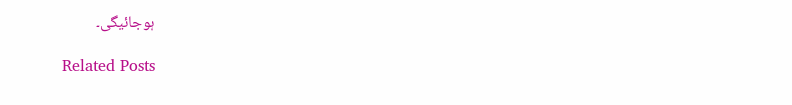ہوجائیگی۔

Related Posts